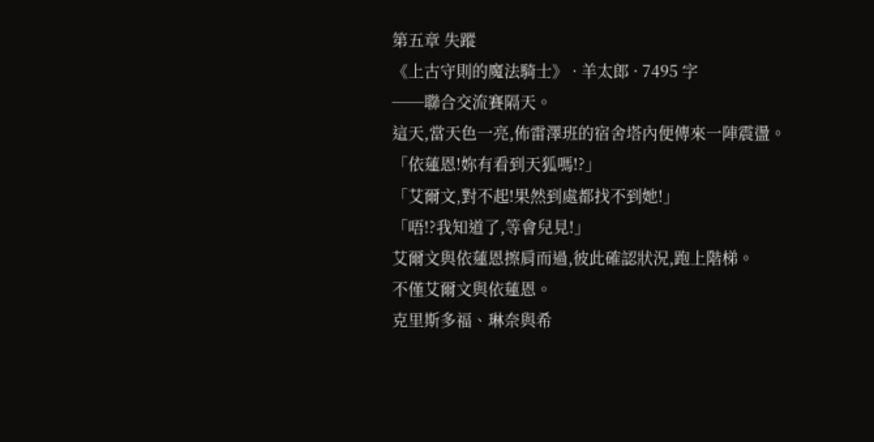第五章 失蹤
《上古守則的魔法騎士》 · 羊太郎 · 7495 字
──聯合交流賽隔天。
這天,當天色一亮,佈雷澤班的宿舍塔內便傳來一陣震盪。
「依蓮恩!妳有看到天狐嗎!?」
「艾爾文,對不起!果然到處都找不到她!」
「唔!?我知道了,等會兒見!」
艾爾文與依蓮恩擦肩而過,彼此確認狀況,跑上階梯。
不僅艾爾文與依蓮恩。
克里斯多福、琳奈與希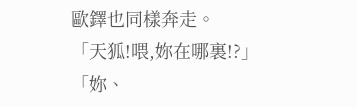歐鐸也同樣奔走。
「天狐!喂,妳在哪裏!?」
「妳、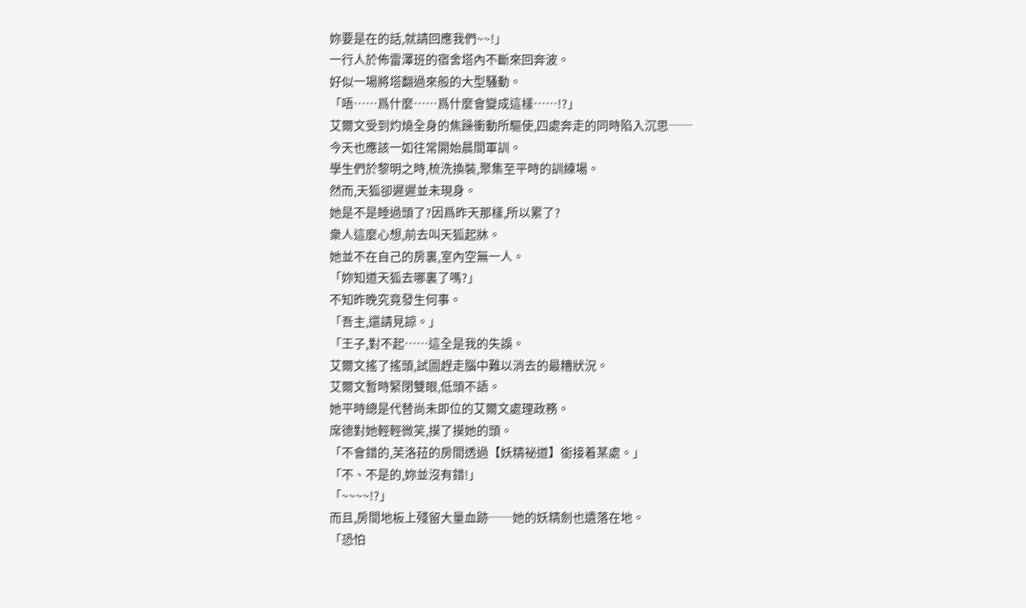妳要是在的話,就請回應我們~~!」
一行人於佈雷澤班的宿舍塔內不斷來回奔波。
好似一場將塔翻過來般的大型騒動。
「唔……爲什麼……爲什麼會變成這樣……!?」
艾爾文受到灼燒全身的焦躁衝動所驅使,四處奔走的同時陷入沉思──
今天也應該一如往常開始晨間軍訓。
學生們於黎明之時,梳洗換裝,聚集至平時的訓練場。
然而,天狐卻遲遲並未現身。
她是不是睡過頭了?因爲昨天那樣,所以累了?
衆人這麼心想,前去叫天狐起牀。
她並不在自己的房裏,室內空無一人。
「妳知道天狐去哪裏了嗎?」
不知昨晚究竟發生何事。
「吾主,還請見諒。」
「王子,對不起……這全是我的失誤。
艾爾文搖了搖頭,試圖趕走腦中難以消去的最糟狀況。
艾爾文暫時緊閉雙眼,低頭不語。
她平時總是代替尚未即位的艾爾文處理政務。
席德對她輕輕微笑,摸了摸她的頭。
「不會錯的,芙洛菈的房間透過【妖精祕道】銜接着某處。」
「不、不是的,妳並沒有錯!」
「~~~~!?」
而且,房間地板上殘留大量血跡──她的妖精劍也遺落在地。
「恐怕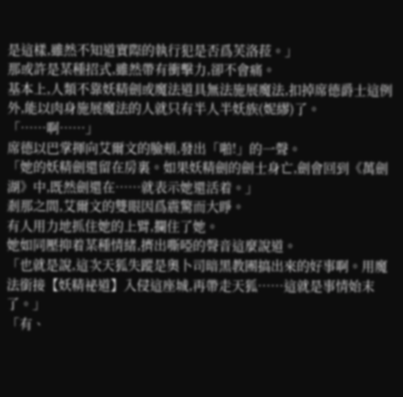是這樣,雖然不知道實際的執行犯是否爲芙洛菈。」
那或許是某種招式,雖然帶有衝擊力,卻不會痛。
基本上,人類不靠妖精劍或魔法道具無法施展魔法,扣掉席德爵士這例外,能以肉身施展魔法的人就只有半人半妖族(妮繆)了。
「……啊……」
席德以巴掌揮向艾爾文的臉頰,發出「啪!」的一聲。
「她的妖精劍還留在房裏。如果妖精劍的劍士身亡,劍會回到《萬劍湖》中,既然劍還在……就表示她還活着。」
剎那之間,艾爾文的雙眼因爲震驚而大睜。
有人用力地抓住她的上臂,攔住了她。
她如同壓抑着某種情緒,擠出嘶啞的聲音這麼說道。
「也就是說,這次天狐失蹤是奧卜司暗黑教團搞出來的好事啊。用魔法銜接【妖精祕道】入侵這座城,再帶走天狐……這就是事情始末了。」
「有、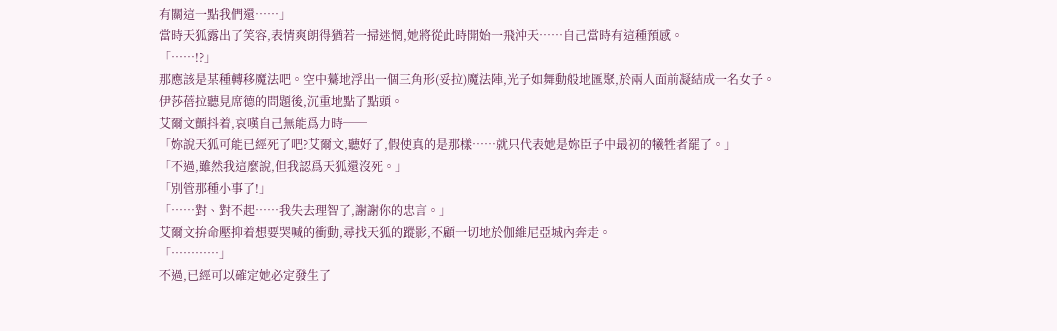有關這一點我們還……」
當時天狐露出了笑容,表情爽朗得猶若一掃迷惘,她將從此時開始一飛沖天……自己當時有這種預感。
「……!?」
那應該是某種轉移魔法吧。空中驀地浮出一個三角形(妥拉)魔法陣,光子如舞動般地匯聚,於兩人面前凝結成一名女子。
伊莎蓓拉聽見席德的問題後,沉重地點了點頭。
艾爾文顫抖着,哀嘆自己無能爲力時──
「妳說天狐可能已經死了吧?艾爾文,聽好了,假使真的是那樣……就只代表她是妳臣子中最初的犧牲者罷了。」
「不過,雖然我這麼說,但我認爲天狐還沒死。」
「別管那種小事了!」
「……對、對不起……我失去理智了,謝謝你的忠言。」
艾爾文拚命壓抑着想要哭喊的衝動,尋找天狐的蹤影,不顧一切地於伽維尼亞城內奔走。
「…………」
不過,已經可以確定她必定發生了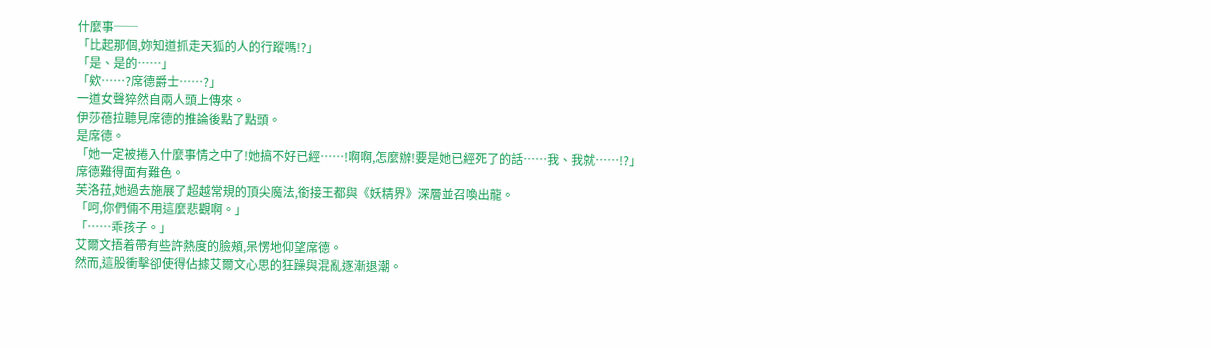什麼事──
「比起那個,妳知道抓走天狐的人的行蹤嗎!?」
「是、是的……」
「欸……?席德爵士……?」
一道女聲猝然自兩人頭上傳來。
伊莎蓓拉聽見席德的推論後點了點頭。
是席德。
「她一定被捲入什麼事情之中了!她搞不好已經……!啊啊,怎麼辦!要是她已經死了的話……我、我就……!?」
席德難得面有難色。
芙洛菈,她過去施展了超越常規的頂尖魔法,銜接王都與《妖精界》深層並召喚出龍。
「呵,你們倆不用這麼悲觀啊。」
「……乖孩子。」
艾爾文捂着帶有些許熱度的臉頰,呆愣地仰望席德。
然而,這股衝擊卻使得佔據艾爾文心思的狂躁與混亂逐漸退潮。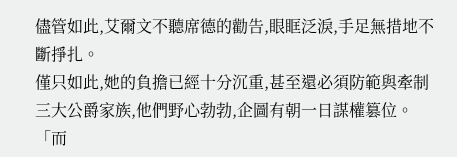儘管如此,艾爾文不聽席德的勸告,眼眶泛淚,手足無措地不斷掙扎。
僅只如此,她的負擔已經十分沉重,甚至還必須防範與牽制三大公爵家族,他們野心勃勃,企圖有朝一日謀權篡位。
「而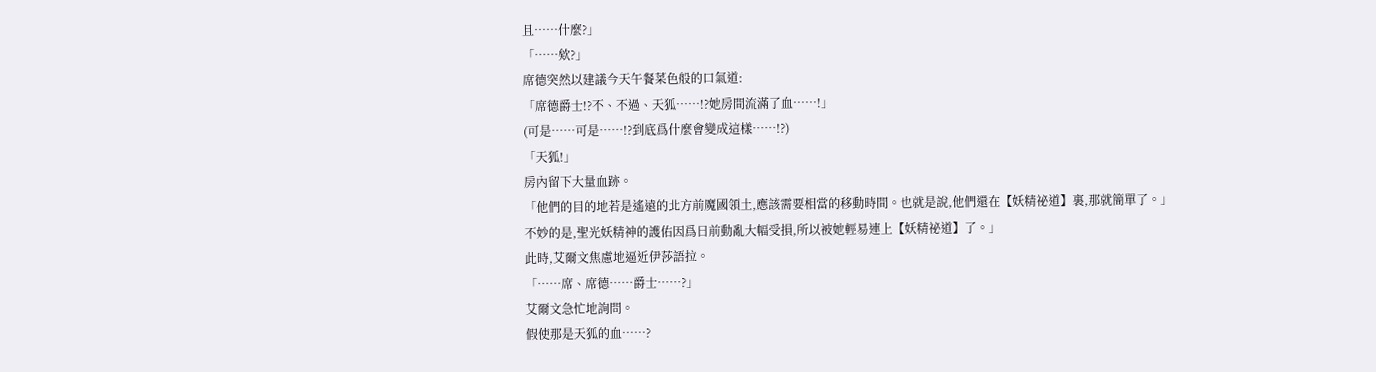且……什麼?」
「……欸?」
席德突然以建議今天午餐菜色般的口氣道:
「席德爵士!?不、不過、天狐……!?她房間流滿了血……!」
(可是……可是……!?到底爲什麼會變成這樣……!?)
「天狐!」
房內留下大量血跡。
「他們的目的地若是遙遠的北方前魔國領土,應該需要相當的移動時間。也就是說,他們還在【妖精祕道】裏,那就簡單了。」
不妙的是,聖光妖精神的護佑因爲日前動亂大幅受損,所以被她輕易連上【妖精祕道】了。」
此時,艾爾文焦慮地逼近伊莎語拉。
「……席、席德……爵士……?」
艾爾文急忙地詢問。
假使那是天狐的血……?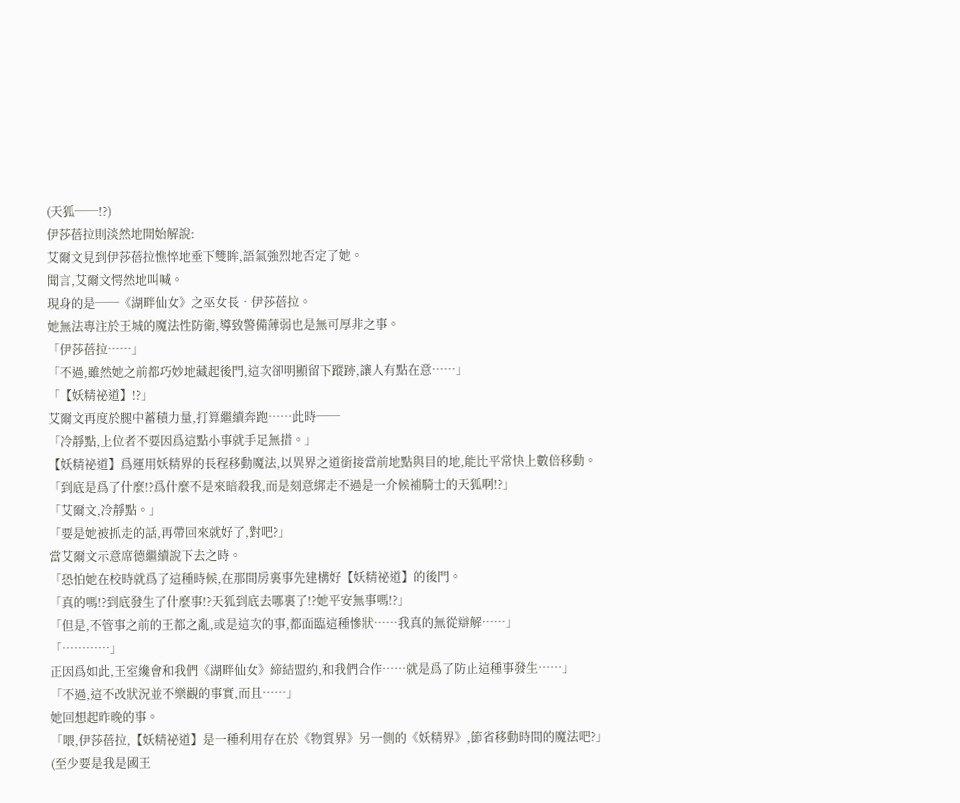(天狐──!?)
伊莎蓓拉則淡然地開始解說:
艾爾文見到伊莎蓓拉憔悴地垂下雙眸,語氣強烈地否定了她。
聞言,艾爾文愕然地叫喊。
現身的是──《湖畔仙女》之巫女長•伊莎蓓拉。
她無法專注於王城的魔法性防衛,導致警備薄弱也是無可厚非之事。
「伊莎蓓拉……」
「不過,雖然她之前都巧妙地藏起後門,這次卻明顯留下蹤跡,讓人有點在意……」
「【妖精祕道】!?」
艾爾文再度於腿中蓄積力量,打算繼續奔跑……此時──
「冷靜點,上位者不要因爲這點小事就手足無措。」
【妖精祕道】爲運用妖精界的長程移動魔法,以異界之道銜接當前地點與目的地,能比平常快上數倍移動。
「到底是爲了什麼!?爲什麼不是來暗殺我,而是刻意綁走不過是一介候補騎士的天狐啊!?」
「艾爾文,冷靜點。」
「要是她被抓走的話,再帶回來就好了,對吧?」
當艾爾文示意席德繼續說下去之時。
「恐怕她在校時就爲了這種時候,在那間房裏事先建構好【妖精祕道】的後門。
「真的嗎!?到底發生了什麼事!?天狐到底去哪裏了!?她平安無事嗎!?」
「但是,不管事之前的王都之亂,或是這次的事,都面臨這種慘狀……我真的無從辯解……」
「…………」
正因爲如此,王室纔會和我們《湖畔仙女》締結盟約,和我們合作……就是爲了防止這種事發生……」
「不過,這不改狀況並不樂觀的事實,而且……」
她回想起昨晚的事。
「喂,伊莎蓓拉,【妖精祕道】是一種利用存在於《物質界》另一側的《妖精界》,節省移動時間的魔法吧?」
(至少要是我是國王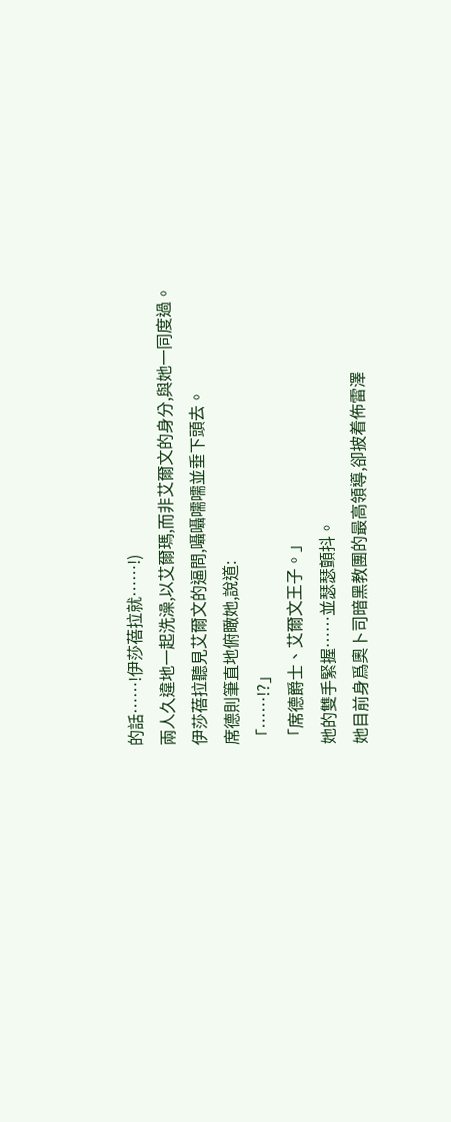的話……!伊莎蓓拉就……!)
兩人久違地一起洗澡,以艾爾瑪,而非艾爾文的身分,與她一同度過。
伊莎蓓拉聽見艾爾文的逼問,囁囁嚅嚅並垂下頭去。
席德則筆直地俯瞰她,說道:
「……!?」
「席德爵士、艾爾文王子。」
她的雙手緊握……並瑟瑟顫抖。
她目前身爲奧卜司暗黑教團的最高領導,卻披着佈雷澤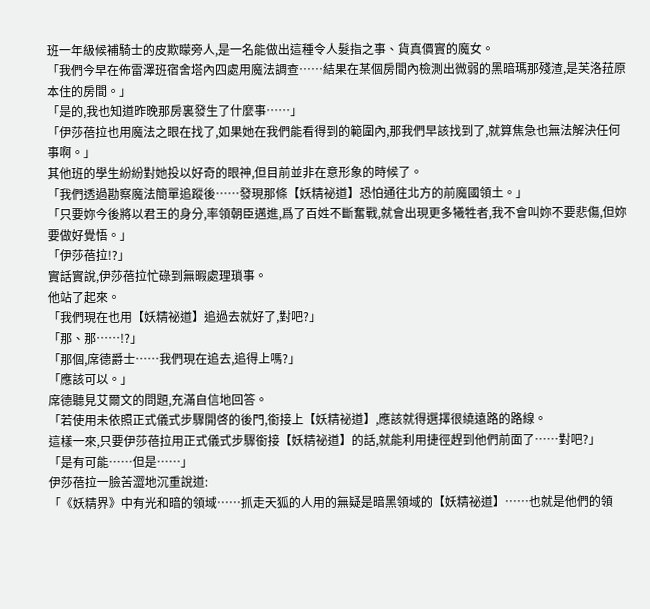班一年級候補騎士的皮欺矇旁人,是一名能做出這種令人髮指之事、貨真價實的魔女。
「我們今早在佈雷澤班宿舍塔內四處用魔法調查……結果在某個房間內檢測出微弱的黑暗瑪那殘渣,是芙洛菈原本住的房間。」
「是的,我也知道昨晚那房裏發生了什麼事……」
「伊莎蓓拉也用魔法之眼在找了,如果她在我們能看得到的範圍內,那我們早該找到了,就算焦急也無法解決任何事啊。」
其他班的學生紛紛對她投以好奇的眼神,但目前並非在意形象的時候了。
「我們透過勘察魔法簡單追蹤後……發現那條【妖精祕道】恐怕通往北方的前魔國領土。」
「只要妳今後將以君王的身分,率領朝臣邁進,爲了百姓不斷奮戰,就會出現更多犧牲者,我不會叫妳不要悲傷,但妳要做好覺悟。」
「伊莎蓓拉!?」
實話實說,伊莎蓓拉忙碌到無暇處理瑣事。
他站了起來。
「我們現在也用【妖精祕道】追過去就好了,對吧?」
「那、那……!?」
「那個,席德爵士……我們現在追去,追得上嗎?」
「應該可以。」
席德聽見艾爾文的問題,充滿自信地回答。
「若使用未依照正式儀式步驟開啓的後門,銜接上【妖精祕道】,應該就得選擇很繞遠路的路線。
這樣一來,只要伊莎蓓拉用正式儀式步驟銜接【妖精祕道】的話,就能利用捷徑趕到他們前面了……對吧?」
「是有可能……但是……」
伊莎蓓拉一臉苦澀地沉重說道:
「《妖精界》中有光和暗的領域……抓走天狐的人用的無疑是暗黑領域的【妖精祕道】……也就是他們的領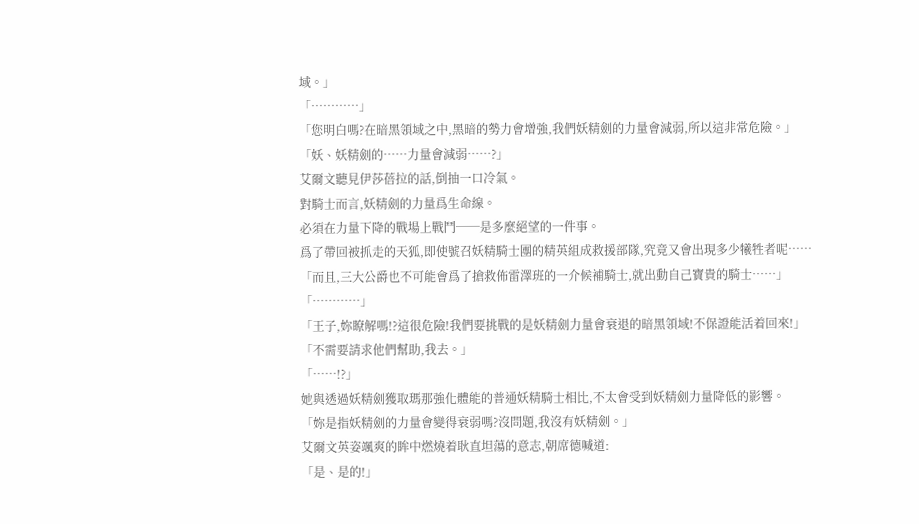域。」
「…………」
「您明白嗎?在暗黑領域之中,黑暗的勢力會增強,我們妖精劍的力量會減弱,所以這非常危險。」
「妖、妖精劍的……力量會減弱……?」
艾爾文聽見伊莎蓓拉的話,倒抽一口冷氣。
對騎士而言,妖精劍的力量爲生命線。
必須在力量下降的戰場上戰鬥──是多麼絕望的一件事。
爲了帶回被抓走的天狐,即使號召妖精騎士團的精英組成救援部隊,究竟又會出現多少犧牲者呢……
「而且,三大公爵也不可能會爲了搶救佈雷澤班的一介候補騎士,就出動自己寶貴的騎士……」
「…………」
「王子,妳瞭解嗎!?這很危險!我們要挑戰的是妖精劍力量會衰退的暗黑領域!不保證能活着回來!」
「不需要請求他們幫助,我去。」
「……!?」
她與透過妖精劍獲取瑪那強化體能的普通妖精騎士相比,不太會受到妖精劍力量降低的影響。
「妳是指妖精劍的力量會變得衰弱嗎?沒問題,我沒有妖精劍。」
艾爾文英姿颯爽的眸中燃燒着耿直坦蕩的意志,朝席德喊道:
「是、是的!」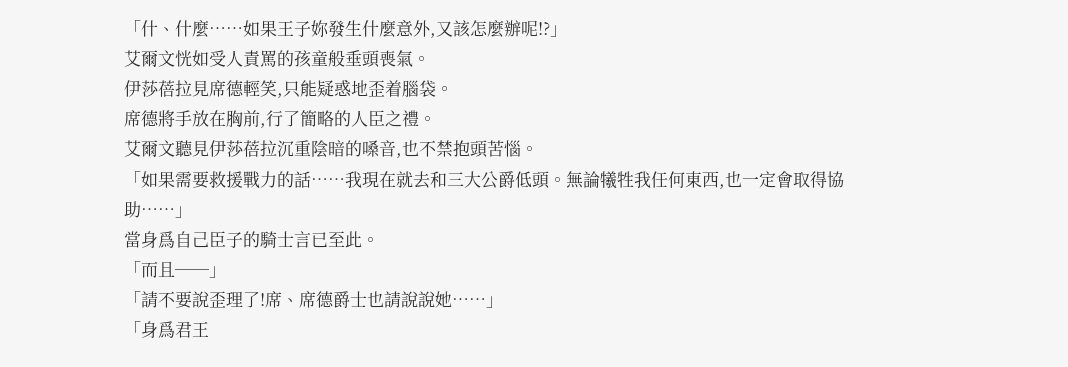「什、什麼……如果王子妳發生什麼意外,又該怎麼辦呢!?」
艾爾文恍如受人責罵的孩童般垂頭喪氣。
伊莎蓓拉見席德輕笑,只能疑惑地歪着腦袋。
席德將手放在胸前,行了簡略的人臣之禮。
艾爾文聽見伊莎蓓拉沉重陰暗的嗓音,也不禁抱頭苦惱。
「如果需要救援戰力的話……我現在就去和三大公爵低頭。無論犧牲我任何東西,也一定會取得協助……」
當身爲自己臣子的騎士言已至此。
「而且──」
「請不要說歪理了!席、席德爵士也請說說她……」
「身爲君王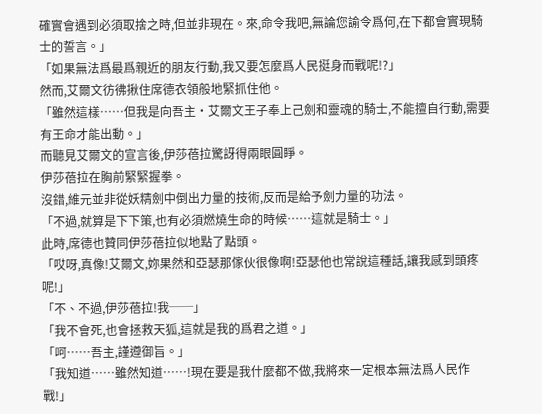確實會遇到必須取捨之時,但並非現在。來,命令我吧,無論您諭令爲何,在下都會實現騎士的誓言。」
「如果無法爲最爲親近的朋友行動,我又要怎麼爲人民挺身而戰呢!?」
然而,艾爾文彷彿揪住席德衣領般地緊抓住他。
「雖然這樣……但我是向吾主•艾爾文王子奉上己劍和靈魂的騎士,不能擅自行動,需要有王命才能出動。」
而聽見艾爾文的宣言後,伊莎蓓拉驚訝得兩眼圓睜。
伊莎蓓拉在胸前緊緊握拳。
沒錯,維元並非從妖精劍中倒出力量的技術,反而是給予劍力量的功法。
「不過,就算是下下策,也有必須燃燒生命的時候……這就是騎士。」
此時,席德也贊同伊莎蓓拉似地點了點頭。
「哎呀,真像!艾爾文,妳果然和亞瑟那傢伙很像啊!亞瑟他也常說這種話,讓我感到頭疼呢!」
「不、不過,伊莎蓓拉!我──」
「我不會死,也會拯救天狐,這就是我的爲君之道。」
「呵……吾主,謹遵御旨。」
「我知道……雖然知道……!現在要是我什麼都不做,我將來一定根本無法爲人民作戰!」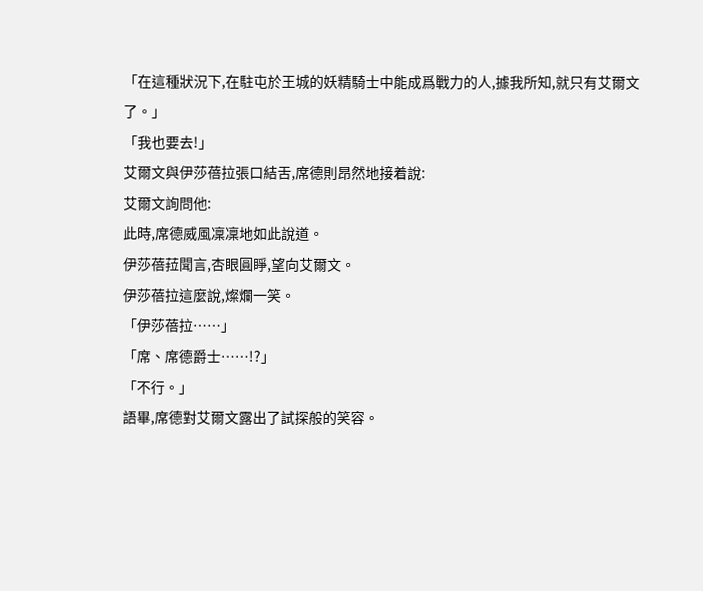「在這種狀況下,在駐屯於王城的妖精騎士中能成爲戰力的人,據我所知,就只有艾爾文了。」
「我也要去!」
艾爾文與伊莎蓓拉張口結舌,席德則昂然地接着說:
艾爾文詢問他:
此時,席德威風凜凜地如此說道。
伊莎蓓菈聞言,杏眼圓睜,望向艾爾文。
伊莎蓓拉這麼說,燦爛一笑。
「伊莎蓓拉……」
「席、席德爵士……!?」
「不行。」
語畢,席德對艾爾文露出了試探般的笑容。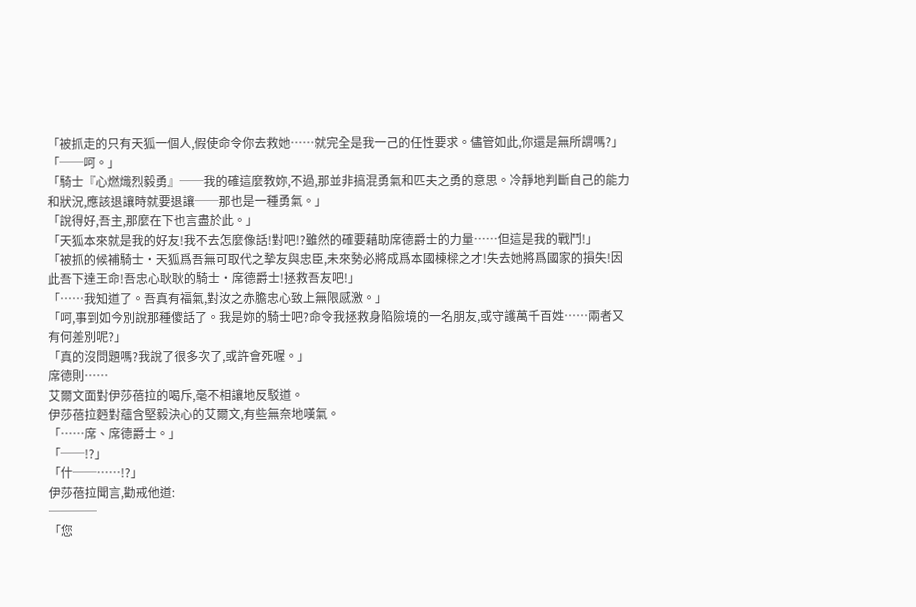「被抓走的只有天狐一個人,假使命令你去救她……就完全是我一己的任性要求。儘管如此,你還是無所謂嗎?」
「──呵。」
「騎士『心燃熾烈毅勇』──我的確這麼教妳,不過,那並非搞混勇氣和匹夫之勇的意思。冷靜地判斷自己的能力和狀況,應該退讓時就要退讓──那也是一種勇氣。」
「說得好,吾主,那麼在下也言盡於此。」
「天狐本來就是我的好友!我不去怎麼像話!對吧!?雖然的確要藉助席德爵士的力量……但這是我的戰鬥!」
「被抓的候補騎士•天狐爲吾無可取代之摯友與忠臣,未來勢必將成爲本國棟樑之才!失去她將爲國家的損失!因此吾下達王命!吾忠心耿耿的騎士•席德爵士!拯救吾友吧!」
「……我知道了。吾真有福氣,對汝之赤膽忠心致上無限感激。」
「呵,事到如今別說那種傻話了。我是妳的騎士吧?命令我拯救身陷險境的一名朋友,或守護萬千百姓……兩者又有何差別呢?」
「真的沒問題嗎?我說了很多次了,或許會死喔。」
席德則……
艾爾文面對伊莎蓓拉的喝斥,毫不相讓地反駁道。
伊莎蓓拉麪對蘊含堅毅決心的艾爾文,有些無奈地嘆氣。
「……席、席德爵士。」
「──!?」
「什──……!?」
伊莎蓓拉聞言,勸戒他道:
────
「您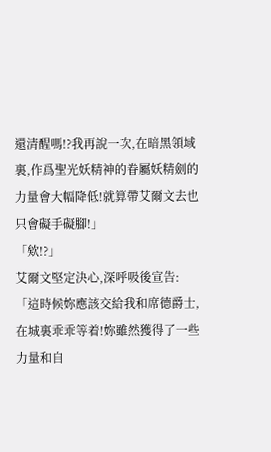還清醒嗎!?我再說一次,在暗黑領域裏,作爲聖光妖精神的眷屬妖精劍的力量會大幅降低!就算帶艾爾文去也只會礙手礙腳!」
「欸!?」
艾爾文堅定決心,深呼吸後宣告:
「這時候妳應該交給我和席德爵士,在城裏乖乖等着!妳雖然獲得了一些力量和自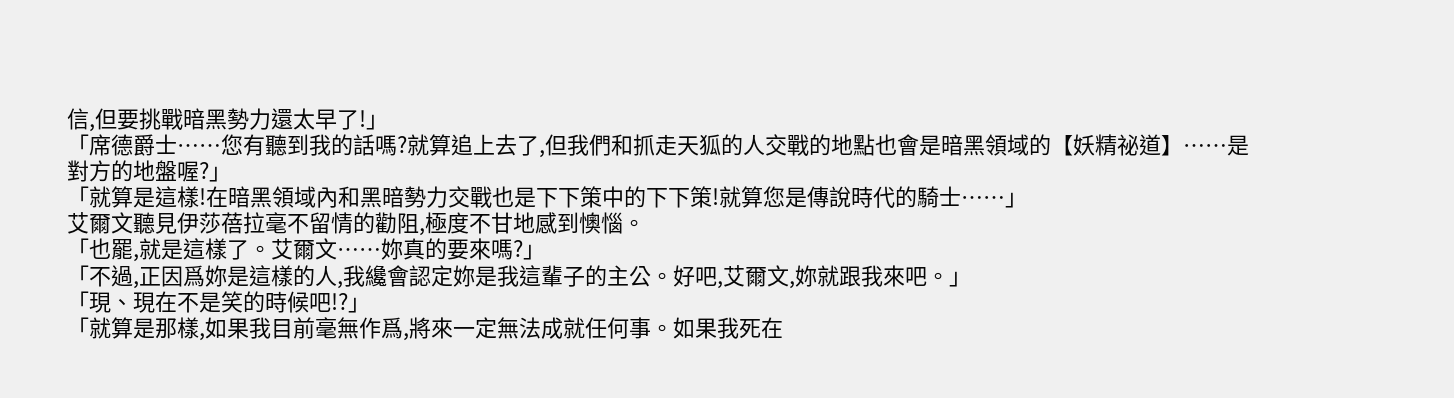信,但要挑戰暗黑勢力還太早了!」
「席德爵士……您有聽到我的話嗎?就算追上去了,但我們和抓走天狐的人交戰的地點也會是暗黑領域的【妖精祕道】……是對方的地盤喔?」
「就算是這樣!在暗黑領域內和黑暗勢力交戰也是下下策中的下下策!就算您是傳說時代的騎士……」
艾爾文聽見伊莎蓓拉毫不留情的勸阻,極度不甘地感到懊惱。
「也罷,就是這樣了。艾爾文……妳真的要來嗎?」
「不過,正因爲妳是這樣的人,我纔會認定妳是我這輩子的主公。好吧,艾爾文,妳就跟我來吧。」
「現、現在不是笑的時候吧!?」
「就算是那樣,如果我目前毫無作爲,將來一定無法成就任何事。如果我死在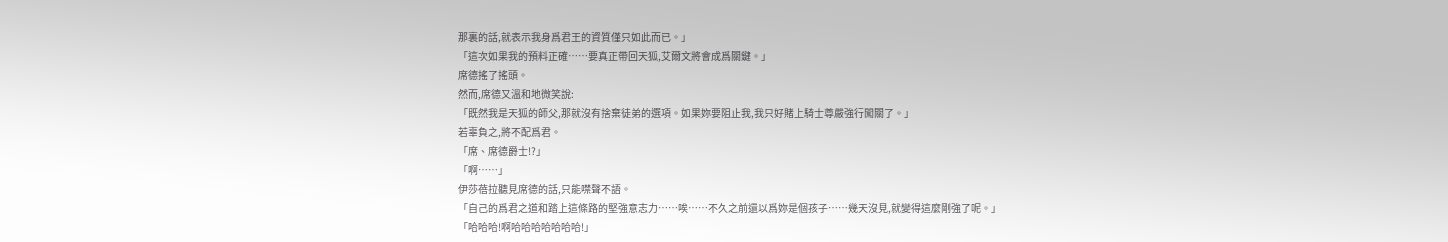那裏的話,就表示我身爲君王的資質僅只如此而已。」
「這次如果我的預料正確……要真正帶回天狐,艾爾文將會成爲關鍵。」
席德搖了搖頭。
然而,席德又溫和地微笑說:
「既然我是天狐的師父,那就沒有捨棄徒弟的選項。如果妳要阻止我,我只好賭上騎士尊嚴強行闖關了。」
若辜負之,將不配爲君。
「席、席德爵士!?」
「啊……」
伊莎蓓拉聽見席德的話,只能噤聲不語。
「自己的爲君之道和踏上這條路的堅強意志力……唉……不久之前還以爲妳是個孩子……幾天沒見,就變得這麼剛強了呢。」
「哈哈哈!啊哈哈哈哈哈哈哈!」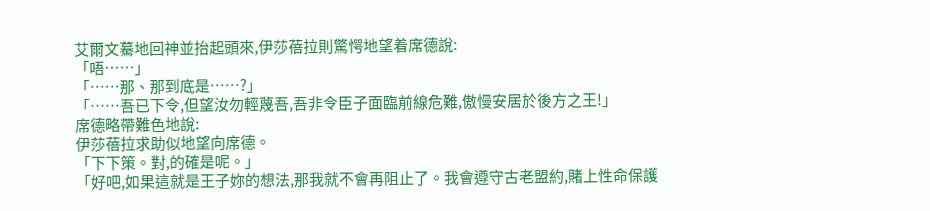艾爾文驀地回神並抬起頭來,伊莎蓓拉則驚愕地望着席德說:
「唔……」
「……那、那到底是……?」
「……吾已下令,但望汝勿輕蔑吾,吾非令臣子面臨前線危難,傲慢安居於後方之王!」
席德略帶難色地說:
伊莎蓓拉求助似地望向席德。
「下下策。對,的確是呢。」
「好吧,如果這就是王子妳的想法,那我就不會再阻止了。我會遵守古老盟約,賭上性命保護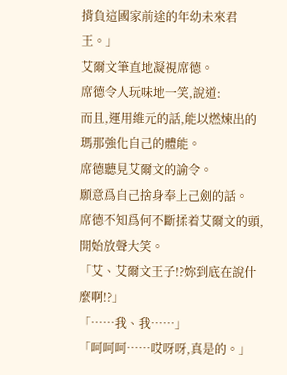揹負這國家前途的年幼未來君王。」
艾爾文筆直地凝視席德。
席德令人玩味地一笑,說道:
而且,運用維元的話,能以燃煉出的瑪那強化自己的體能。
席德聽見艾爾文的諭令。
願意爲自己捨身奉上己劍的話。
席德不知爲何不斷揉着艾爾文的頭,開始放聲大笑。
「艾、艾爾文王子!?妳到底在說什麼啊!?」
「……我、我……」
「呵呵呵……哎呀呀,真是的。」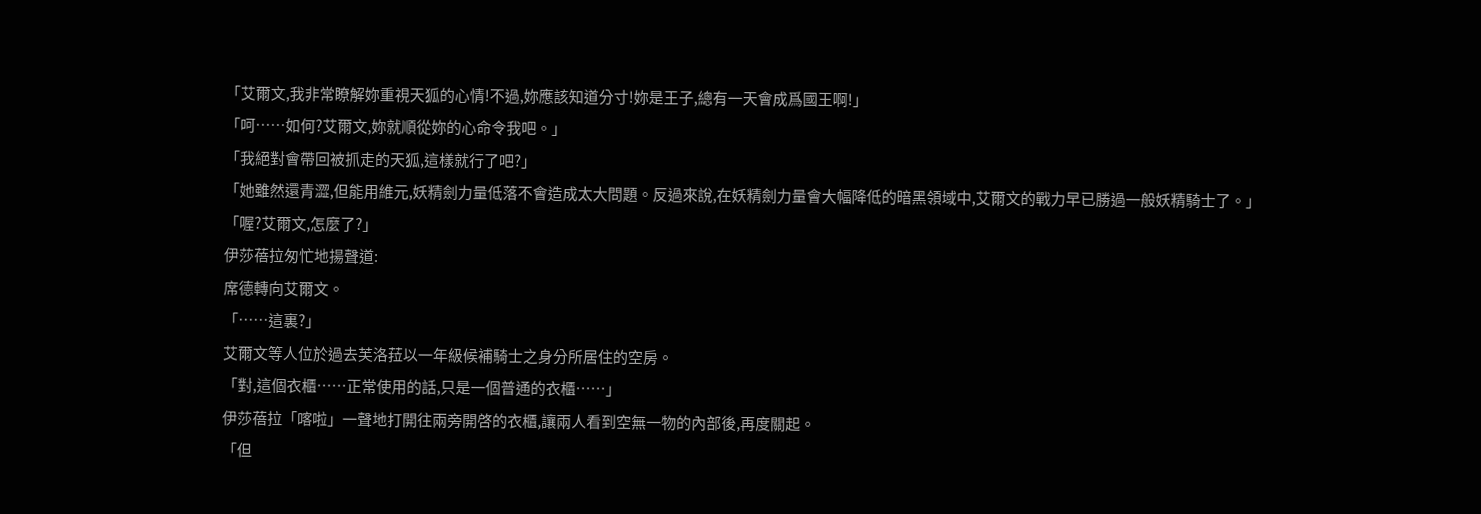「艾爾文,我非常瞭解妳重視天狐的心情!不過,妳應該知道分寸!妳是王子,總有一天會成爲國王啊!」
「呵……如何?艾爾文,妳就順從妳的心命令我吧。」
「我絕對會帶回被抓走的天狐,這樣就行了吧?」
「她雖然還青澀,但能用維元,妖精劍力量低落不會造成太大問題。反過來說,在妖精劍力量會大幅降低的暗黑領域中,艾爾文的戰力早已勝過一般妖精騎士了。」
「喔?艾爾文,怎麼了?」
伊莎蓓拉匆忙地揚聲道:
席德轉向艾爾文。
「……這裏?」
艾爾文等人位於過去芙洛菈以一年級候補騎士之身分所居住的空房。
「對,這個衣櫃……正常使用的話,只是一個普通的衣櫃……」
伊莎蓓拉「喀啦」一聲地打開往兩旁開啓的衣櫃,讓兩人看到空無一物的內部後,再度關起。
「但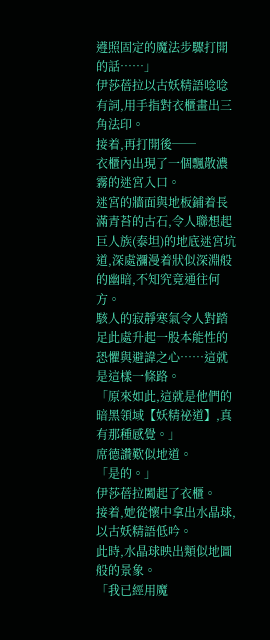遵照固定的魔法步驟打開的話……」
伊莎蓓拉以古妖精語唸唸有詞,用手指對衣櫃畫出三角法印。
接着,再打開後──
衣櫃內出現了一個飄散濃霧的迷宮入口。
迷宮的牆面與地板鋪着長滿青苔的古石,令人聯想起巨人族(泰坦)的地底迷宮坑道,深處瀰漫着狀似深淵般的幽暗,不知究竟通往何方。
駭人的寂靜寒氣令人對踏足此處升起一股本能性的恐懼與避諱之心……這就是這樣一條路。
「原來如此,這就是他們的暗黑領域【妖精祕道】,真有那種感覺。」
席德讚歎似地道。
「是的。」
伊莎蓓拉闔起了衣櫃。
接着,她從懷中拿出水晶球,以古妖精語低吟。
此時,水晶球映出類似地圖般的景象。
「我已經用魔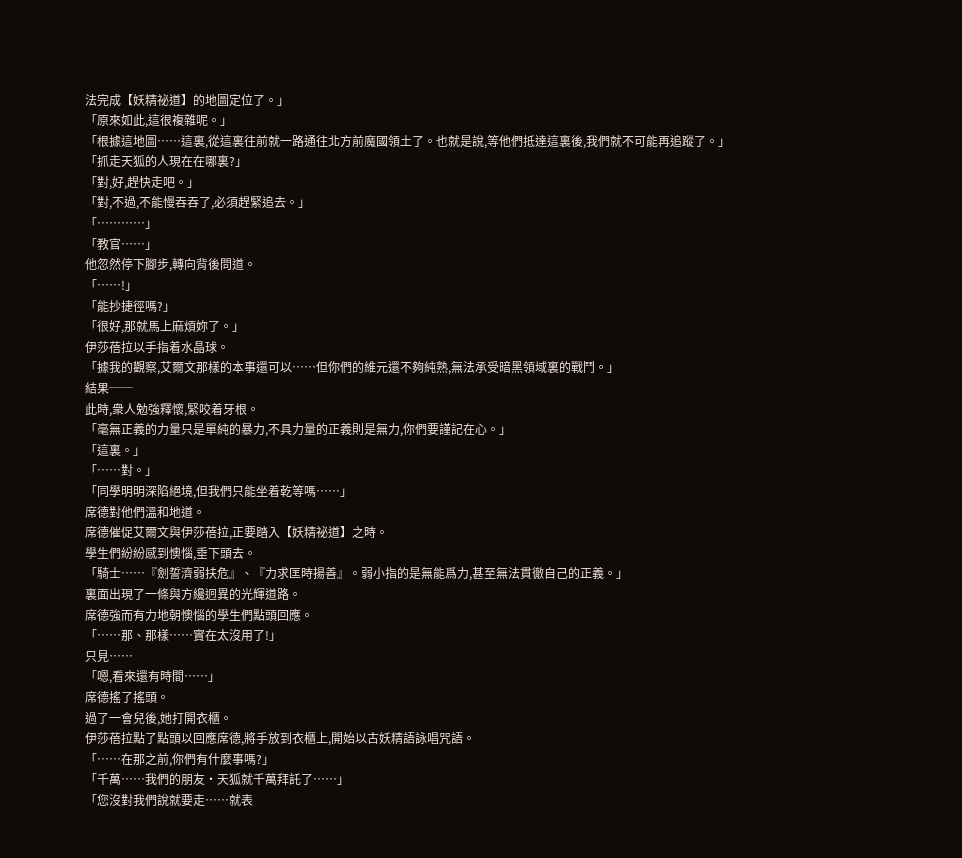法完成【妖精祕道】的地圖定位了。」
「原來如此,這很複雜呢。」
「根據這地圖……這裏,從這裏往前就一路通往北方前魔國領土了。也就是說,等他們抵達這裏後,我們就不可能再追蹤了。」
「抓走天狐的人現在在哪裏?」
「對,好,趕快走吧。」
「對,不過,不能慢吞吞了,必須趕緊追去。」
「…………」
「教官……」
他忽然停下腳步,轉向背後問道。
「……!」
「能抄捷徑嗎?」
「很好,那就馬上麻煩妳了。」
伊莎蓓拉以手指着水晶球。
「據我的觀察,艾爾文那樣的本事還可以……但你們的維元還不夠純熟,無法承受暗黑領域裏的戰鬥。」
結果──
此時,衆人勉強釋懷,緊咬着牙根。
「毫無正義的力量只是單純的暴力,不具力量的正義則是無力,你們要謹記在心。」
「這裏。」
「……對。」
「同學明明深陷絕境,但我們只能坐着乾等嗎……」
席德對他們溫和地道。
席德催促艾爾文與伊莎蓓拉,正要踏入【妖精祕道】之時。
學生們紛紛感到懊惱,垂下頭去。
「騎士……『劍誓濟弱扶危』、『力求匡時揚善』。弱小指的是無能爲力,甚至無法貫徹自己的正義。」
裏面出現了一條與方纔迥異的光輝道路。
席德強而有力地朝懊惱的學生們點頭回應。
「……那、那樣……實在太沒用了!」
只見……
「嗯,看來還有時間……」
席德搖了搖頭。
過了一會兒後,她打開衣櫃。
伊莎蓓拉點了點頭以回應席德,將手放到衣櫃上,開始以古妖精語詠唱咒語。
「……在那之前,你們有什麼事嗎?」
「千萬……我們的朋友•天狐就千萬拜託了……」
「您沒對我們說就要走……就表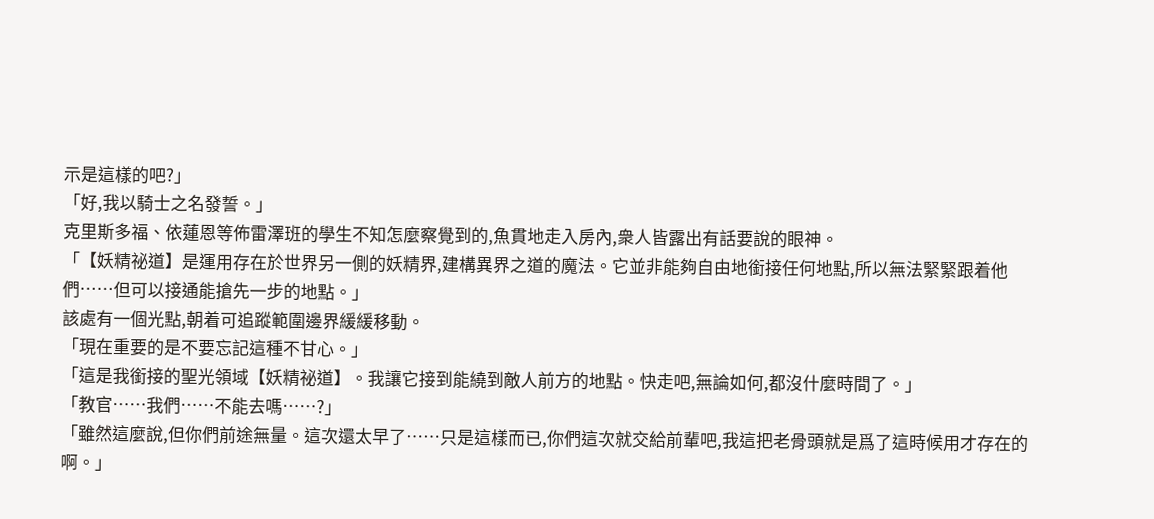示是這樣的吧?」
「好,我以騎士之名發誓。」
克里斯多福、依蓮恩等佈雷澤班的學生不知怎麼察覺到的,魚貫地走入房內,衆人皆露出有話要說的眼神。
「【妖精祕道】是運用存在於世界另一側的妖精界,建構異界之道的魔法。它並非能夠自由地銜接任何地點,所以無法緊緊跟着他們……但可以接通能搶先一步的地點。」
該處有一個光點,朝着可追蹤範圍邊界緩緩移動。
「現在重要的是不要忘記這種不甘心。」
「這是我銜接的聖光領域【妖精祕道】。我讓它接到能繞到敵人前方的地點。快走吧,無論如何,都沒什麼時間了。」
「教官……我們……不能去嗎……?」
「雖然這麼說,但你們前途無量。這次還太早了……只是這樣而已,你們這次就交給前輩吧,我這把老骨頭就是爲了這時候用才存在的啊。」